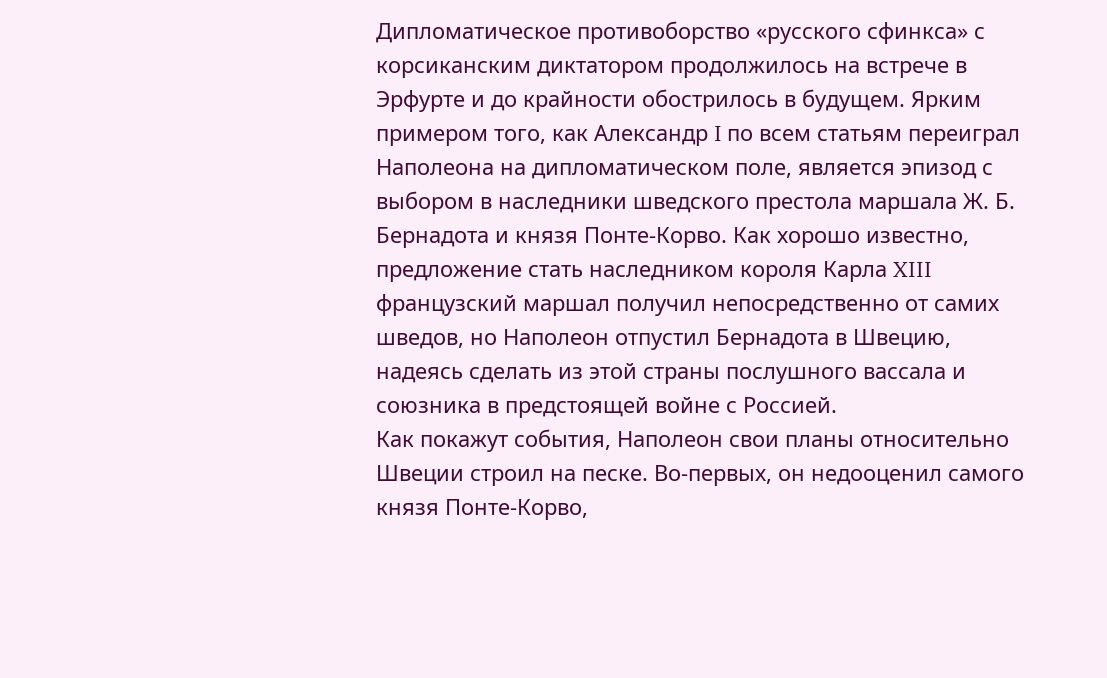Дипломатическое противоборство «русского сфинкса» с корсиканским диктатором продолжилось на встрече в Эрфурте и до крайности обострилось в будущем. Ярким примером того, как Александр I по всем статьям переиграл Наполеона на дипломатическом поле, является эпизод с выбором в наследники шведского престола маршала Ж. Б. Бернадота и князя Понте-Корво. Как хорошо известно, предложение стать наследником короля Карла XIII французский маршал получил непосредственно от самих шведов, но Наполеон отпустил Бернадота в Швецию, надеясь сделать из этой страны послушного вассала и союзника в предстоящей войне с Россией.
Как покажут события, Наполеон свои планы относительно Швеции строил на песке. Во-первых, он недооценил самого князя Понте-Корво,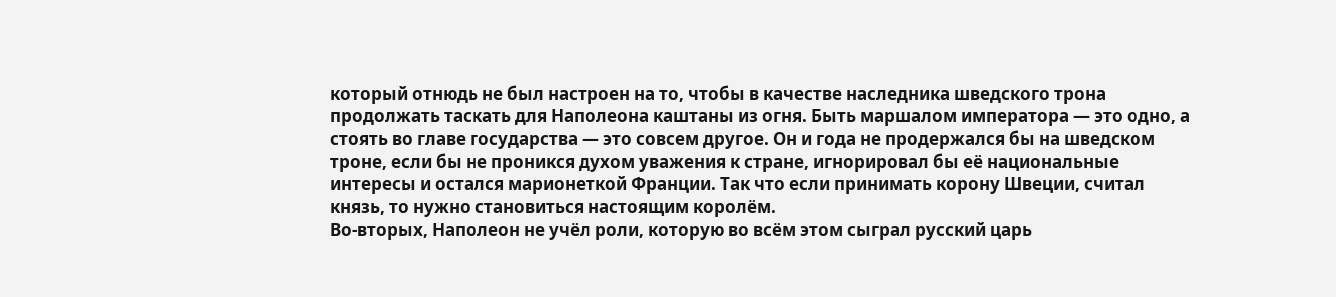который отнюдь не был настроен на то, чтобы в качестве наследника шведского трона продолжать таскать для Наполеона каштаны из огня. Быть маршалом императора — это одно, а стоять во главе государства — это совсем другое. Он и года не продержался бы на шведском троне, если бы не проникся духом уважения к стране, игнорировал бы её национальные интересы и остался марионеткой Франции. Так что если принимать корону Швеции, считал князь, то нужно становиться настоящим королём.
Во-вторых, Наполеон не учёл роли, которую во всём этом сыграл русский царь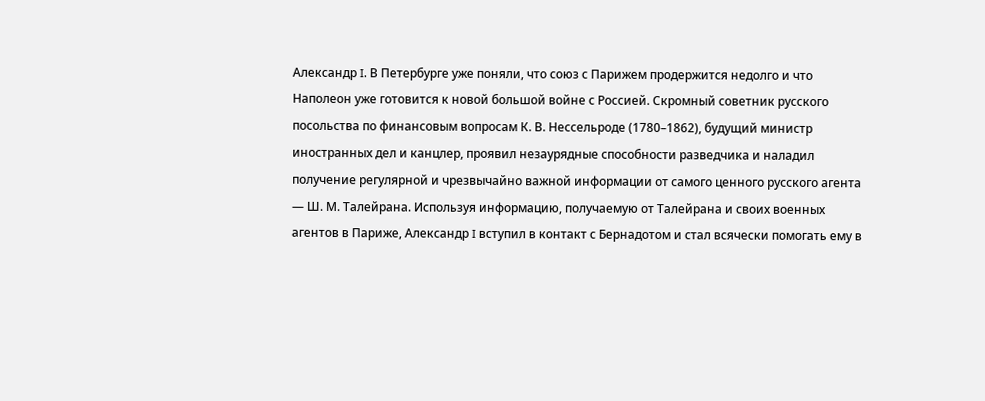Александр I. В Петербурге уже поняли, что союз с Парижем продержится недолго и что Наполеон уже готовится к новой большой войне с Россией. Скромный советник русского посольства по финансовым вопросам К. В. Нессельроде (1780–1862), будущий министр иностранных дел и канцлер, проявил незаурядные способности разведчика и наладил получение регулярной и чрезвычайно важной информации от самого ценного русского агента — Ш. М. Талейрана. Используя информацию, получаемую от Талейрана и своих военных агентов в Париже, Александр I вступил в контакт с Бернадотом и стал всячески помогать ему в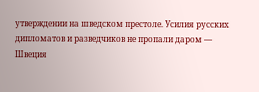утверждении на шведском престоле. Усилия русских дипломатов и разведчиков не пропали даром — Швеция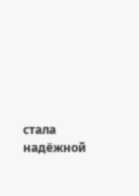стала надёжной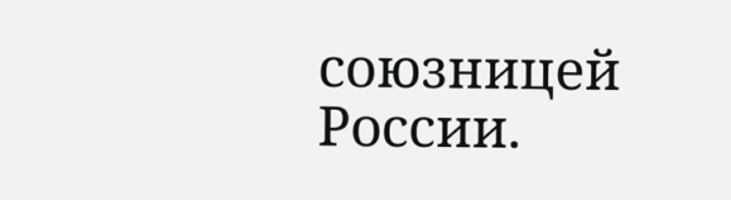союзницей России.